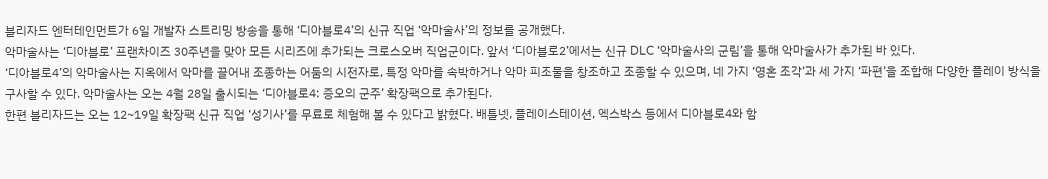블리자드 엔터테인먼트가 6일 개발자 스트리밍 방송을 통해 ‘디아블로4’의 신규 직업 ‘악마술사’의 정보를 공개했다.
악마술사는 ‘디아블로’ 프랜차이즈 30주년을 맞아 모든 시리즈에 추가되는 크로스오버 직업군이다. 앞서 ‘디아블로2’에서는 신규 DLC ‘악마술사의 군림’을 통해 악마술사가 추가된 바 있다.
‘디아블로4’의 악마술사는 지옥에서 악마를 끌어내 조종하는 어둠의 시전자로, 특정 악마를 속박하거나 악마 피조물을 창조하고 조종할 수 있으며, 네 가지 ‘영혼 조각’과 세 가지 ‘파편’을 조합해 다양한 플레이 방식을 구사할 수 있다. 악마술사는 오는 4월 28일 출시되는 ‘디아블로4: 증오의 군주’ 확장팩으로 추가된다.
한편 블리자드는 오는 12~19일 확장팩 신규 직업 ‘성기사’를 무료로 체험해 볼 수 있다고 밝혔다. 배틀넷, 플레이스테이션, 엑스박스 등에서 디아블로4와 함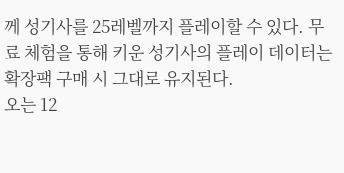께 성기사를 25레벨까지 플레이할 수 있다. 무료 체험을 통해 키운 성기사의 플레이 데이터는 확장팩 구매 시 그대로 유지된다.
오는 12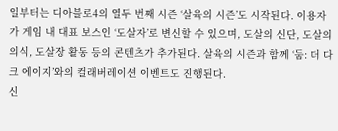일부터는 디아블로4의 열두 번째 시즌 ‘살육의 시즌’도 시작된다. 이용자가 게임 내 대표 보스인 ‘도살자’로 변신할 수 있으며, 도살의 신단, 도살의 의식, 도살장 활동 등의 콘텐츠가 추가된다. 살육의 시즌과 함께 ‘둠: 더 다크 에이지’와의 컬래버레이션 이벤트도 진행된다.
신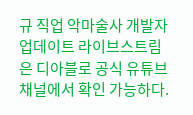규 직업 악마술사 개발자 업데이트 라이브스트림은 디아블로 공식 유튜브 채널에서 확인 가능하다.